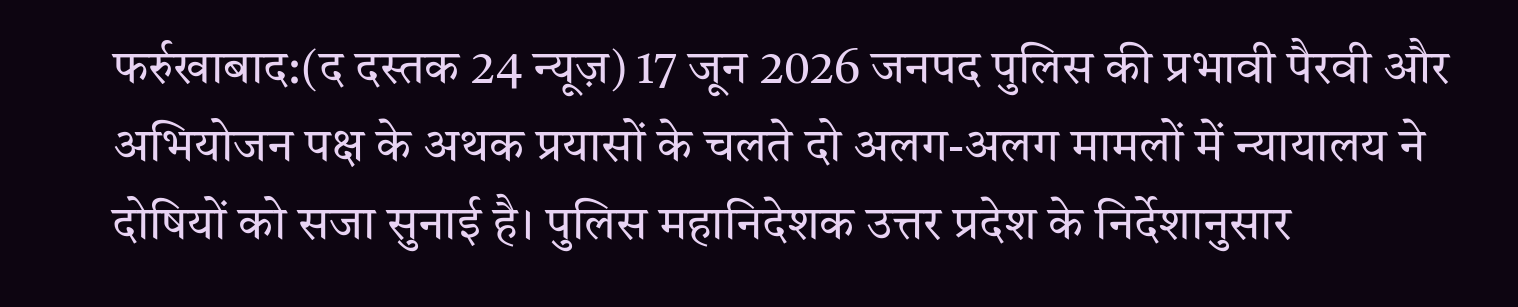फर्रुखाबाद:(द दस्तक 24 न्यूज़) 17 जून 2026 जनपद पुलिस की प्रभावी पैरवी और अभियोजन पक्ष के अथक प्रयासों के चलते दो अलग-अलग मामलों में न्यायालय ने दोषियों को सजा सुनाई है। पुलिस महानिदेशक उत्तर प्रदेश के निर्देशानुसार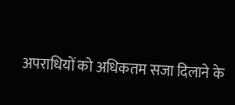अपराधियों को अधिकतम सजा दिलाने के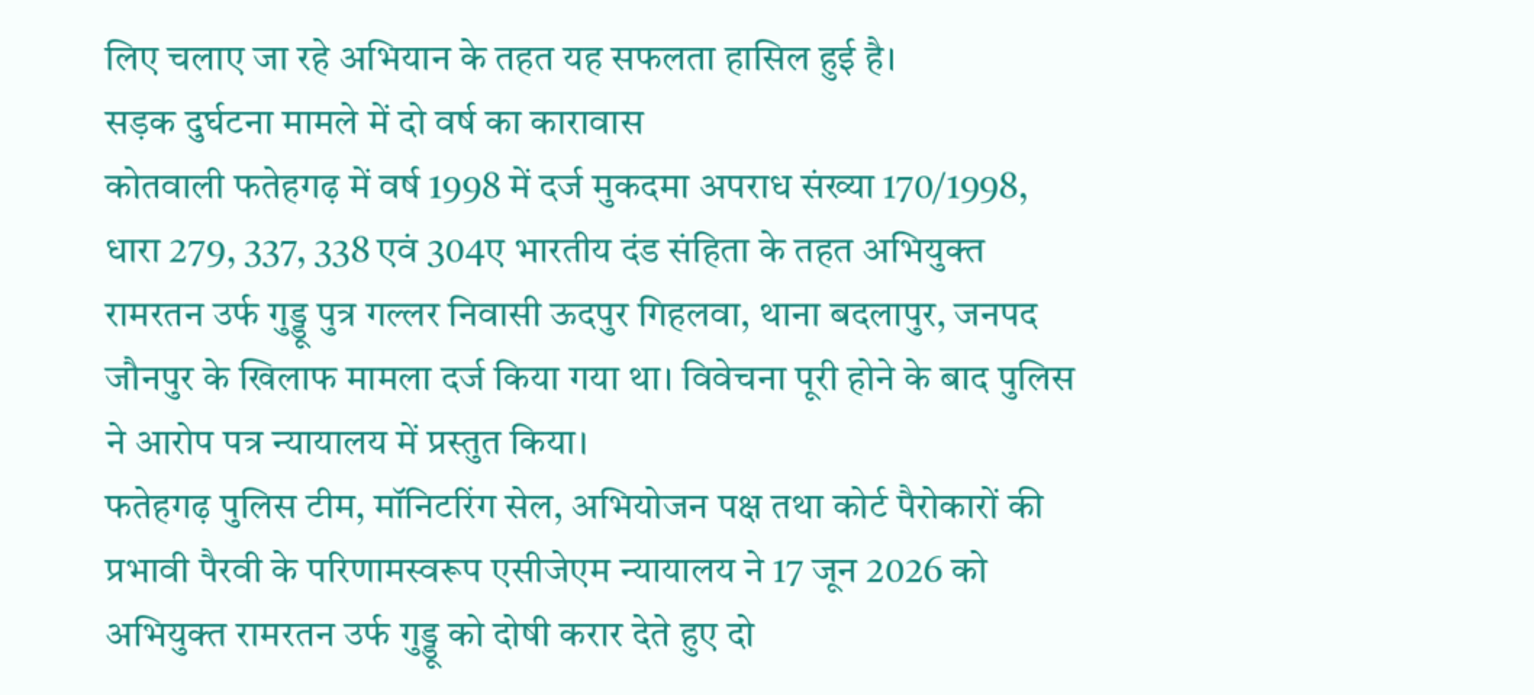लिए चलाए जा रहे अभियान के तहत यह सफलता हासिल हुई है।
सड़क दुर्घटना मामले में दो वर्ष का कारावास
कोतवाली फतेहगढ़ में वर्ष 1998 में दर्ज मुकदमा अपराध संख्या 170/1998, धारा 279, 337, 338 एवं 304ए भारतीय दंड संहिता के तहत अभियुक्त रामरतन उर्फ गुड्डू पुत्र गल्लर निवासी ऊदपुर गिहलवा, थाना बदलापुर, जनपद जौनपुर के खिलाफ मामला दर्ज किया गया था। विवेचना पूरी होने के बाद पुलिस ने आरोप पत्र न्यायालय में प्रस्तुत किया।
फतेहगढ़ पुलिस टीम, मॉनिटरिंग सेल, अभियोजन पक्ष तथा कोर्ट पैरोकारों की प्रभावी पैरवी के परिणामस्वरूप एसीजेएम न्यायालय ने 17 जून 2026 को अभियुक्त रामरतन उर्फ गुड्डू को दोषी करार देते हुए दो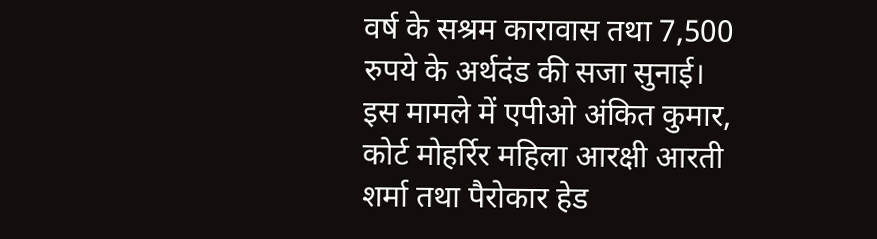वर्ष के सश्रम कारावास तथा 7,500 रुपये के अर्थदंड की सजा सुनाई।
इस मामले में एपीओ अंकित कुमार, कोर्ट मोहर्रिर महिला आरक्षी आरती शर्मा तथा पैरोकार हेड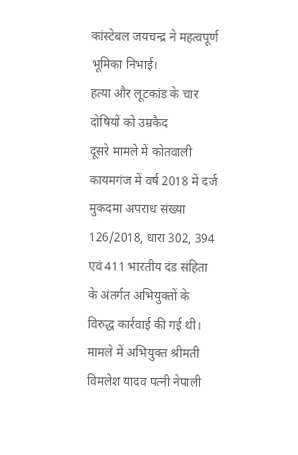कांस्टेबल जयचन्द्र ने महत्वपूर्ण भूमिका निभाई।
हत्या और लूटकांड के चार दोषियों को उम्रकैद
दूसरे मामले में कोतवाली कायमगंज में वर्ष 2018 में दर्ज मुकदमा अपराध संख्या 126/2018, धारा 302, 394 एवं 411 भारतीय दंड संहिता के अंतर्गत अभियुक्तों के विरुद्ध कार्रवाई की गई थी। मामले में अभियुक्त श्रीमती विमलेश यादव पत्नी नेपाली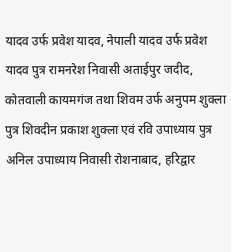यादव उर्फ प्रवेश यादव, नेपाली यादव उर्फ प्रवेश यादव पुत्र रामनरेश निवासी अताईपुर जदीद, कोतवाली कायमगंज तथा शिवम उर्फ अनुपम शुक्ला पुत्र शिवदीन प्रकाश शुक्ला एवं रवि उपाध्याय पुत्र अनिल उपाध्याय निवासी रोशनाबाद, हरिद्वार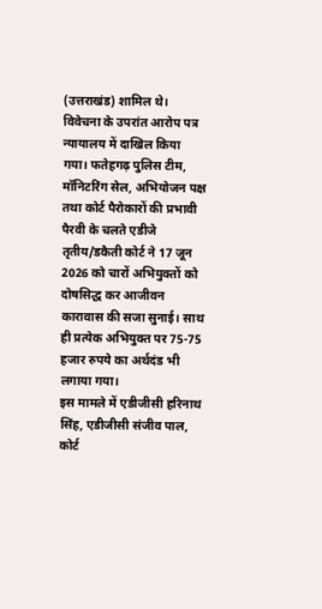(उत्तराखंड) शामिल थे।
विवेचना के उपरांत आरोप पत्र न्यायालय में दाखिल किया गया। फतेहगढ़ पुलिस टीम, मॉनिटरिंग सेल, अभियोजन पक्ष तथा कोर्ट पैरोकारों की प्रभावी पैरवी के चलते एडीजे तृतीय/डकैती कोर्ट ने 17 जून 2026 को चारों अभियुक्तों को दोषसिद्ध कर आजीवन कारावास की सजा सुनाई। साथ ही प्रत्येक अभियुक्त पर 75-75 हजार रुपये का अर्थदंड भी लगाया गया।
इस मामले में एडीजीसी हरिनाथ सिंह, एडीजीसी संजीव पाल, कोर्ट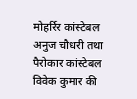मोहर्रिर कांस्टेबल अनुज चौधरी तथा पैरोकार कांस्टेबल विवेक कुमार की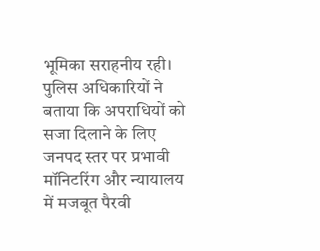भूमिका सराहनीय रही।
पुलिस अधिकारियों ने बताया कि अपराधियों को सजा दिलाने के लिए जनपद स्तर पर प्रभावी मॉनिटरिंग और न्यायालय में मजबूत पैरवी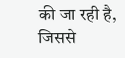की जा रही है, जिससे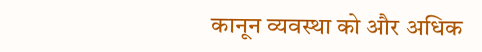कानून व्यवस्था को और अधिक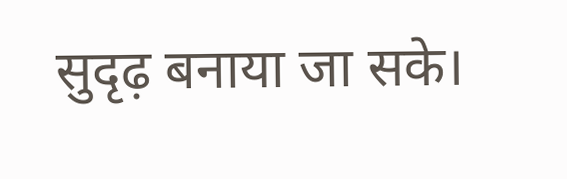सुदृढ़ बनाया जा सके।